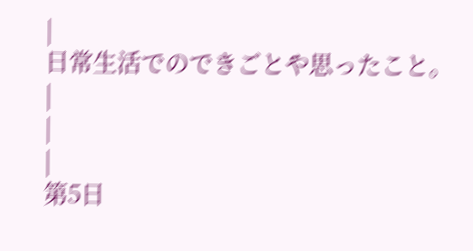|
日常生活でのできごとや思ったこと。
|
|
|
第5日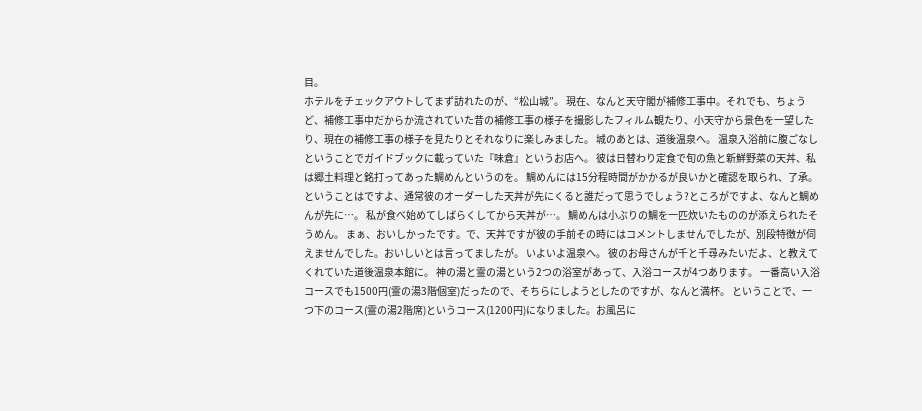目。
ホテルをチェックアウトしてまず訪れたのが、“松山城”。 現在、なんと天守閣が補修工事中。それでも、ちょうど、補修工事中だからか流されていた昔の補修工事の様子を撮影したフィルム観たり、小天守から景色を一望したり、現在の補修工事の様子を見たりとそれなりに楽しみました。 城のあとは、道後温泉へ。 温泉入浴前に腹ごなしということでガイドブックに載っていた『味倉』というお店へ。 彼は日替わり定食で旬の魚と新鮮野菜の天丼、私は郷土料理と銘打ってあった鯛めんというのを。 鯛めんには15分程時間がかかるが良いかと確認を取られ、了承。 ということはですよ、通常彼のオーダーした天丼が先にくると誰だって思うでしょう?ところがですよ、なんと鯛めんが先に…。 私が食べ始めてしばらくしてから天丼が…。 鯛めんは小ぶりの鯛を一匹炊いたもののが添えられたそうめん。 まぁ、おいしかったです。で、天丼ですが彼の手前その時にはコメントしませんでしたが、別段特徴が伺えませんでした。おいしいとは言ってましたが。 いよいよ温泉へ。 彼のお母さんが千と千尋みたいだよ、と教えてくれていた道後温泉本館に。 神の湯と霊の湯という2つの浴室があって、入浴コースが4つあります。 一番高い入浴コースでも1500円(霊の湯3階個室)だったので、そちらにしようとしたのですが、なんと満杯。 ということで、一つ下のコース(霊の湯2階席)というコース(1200円)になりました。お風呂に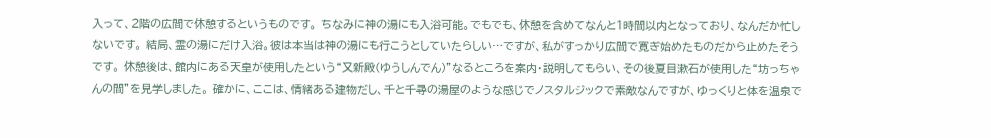入って、2階の広間で休憩するというものです。 ちなみに神の湯にも入浴可能。でもでも、休憩を含めてなんと1時間以内となっており、なんだか忙しないです。 結局、霊の湯にだけ入浴。彼は本当は神の湯にも行こうとしていたらしい…ですが、私がすっかり広間で寛ぎ始めたものだから止めたそうです。 休憩後は、館内にある天皇が使用したという“又新殿(ゆうしんでん)”なるところを案内・説明してもらい、その後夏目漱石が使用した“坊っちゃんの間”を見学しました。 確かに、ここは、情緒ある建物だし、千と千尋の湯屋のような感じでノスタルジックで素敵なんですが、ゆっくりと体を温泉で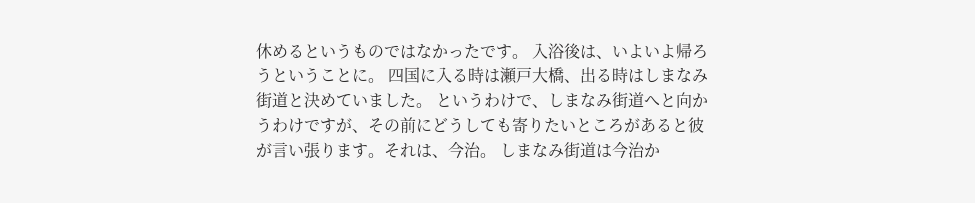休めるというものではなかったです。 入浴後は、いよいよ帰ろうということに。 四国に入る時は瀬戸大橋、出る時はしまなみ街道と決めていました。 というわけで、しまなみ街道へと向かうわけですが、その前にどうしても寄りたいところがあると彼が言い張ります。それは、今治。 しまなみ街道は今治か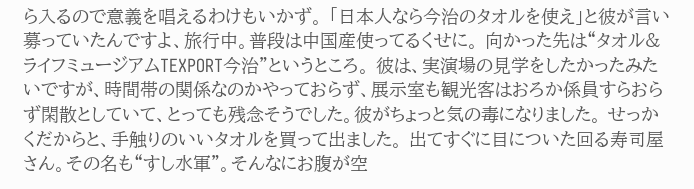ら入るので意義を唱えるわけもいかず。 「日本人なら今治のタオルを使え」と彼が言い募っていたんですよ、旅行中。普段は中国産使ってるくせに。 向かった先は“タオル&ライフミュージアムTEXPORT今治”というところ。 彼は、実演場の見学をしたかったみたいですが、時間帯の関係なのかやっておらず、展示室も観光客はおろか係員すらおらず閑散としていて、とっても残念そうでした。彼がちょっと気の毒になりました。 せっかくだからと、手触りのいいタオルを買って出ました。 出てすぐに目についた回る寿司屋さん。その名も“すし水軍”。そんなにお腹が空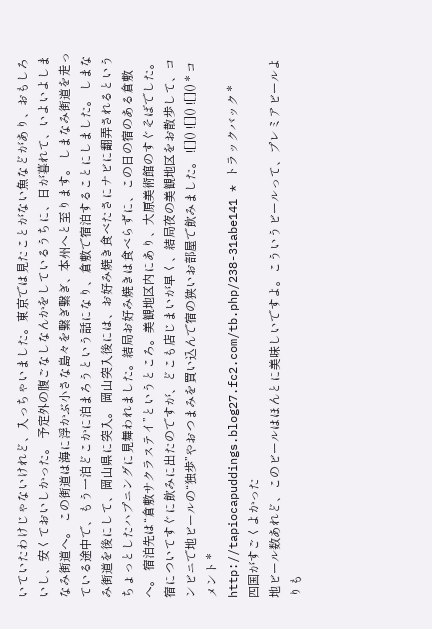いていたわけじゃないけれど、入っちゃいました。東京では見たことがない魚などがあり、おもしろいし、安くておいしかった。 予定外の腹ごなしなんかをしているうちに、日が暮れて、いよいよしまなみ街道へ。 この街道は海に浮かぶ小さな島々を繋ぎ繋ぎ、本州へと至ります。 しまなみ街道を走っている途中で、もう一泊どこかに泊まろうという話になり、倉敷で宿泊することにしました。 しまなみ街道を後にして、岡山県に突入。 岡山突入後には、お好み焼き食べたさにナビに翻弄されるというちょっとしたハプニングに見舞われました。結局お好み焼きは食べらずに、この日の宿のある倉敷へ。 宿泊先は“倉敷サクラステイ”というところ。美観地区内にあり、大原美術館のすぐそばでした。 宿についてすぐに飲みに出たのですが、どこも店じまいが早く、結局夜の美観地区をお散歩して、コンビニで地ビールの“独歩”やおつまみを買い込んで宿の狭いお部屋で飲みました。 ![]() ![]() ![]() * コメント *
http://tapiocapuddings.blog27.fc2.com/tb.php/238-31abe141 * トラックバック *
四国がすごくよかった
地ビール数あれど、このビールはほんとに美味しいですよ。こういうビールって、プレミアビールよりも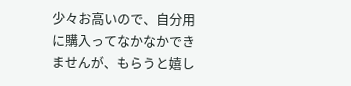少々お高いので、自分用に購入ってなかなかできませんが、もらうと嬉し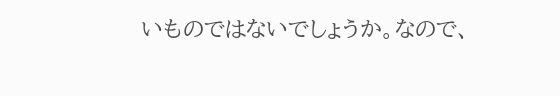いものではないでしょうか。なので、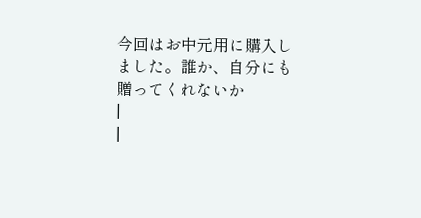今回はお中元用に購入しました。誰か、自分にも贈ってくれないか
|
|